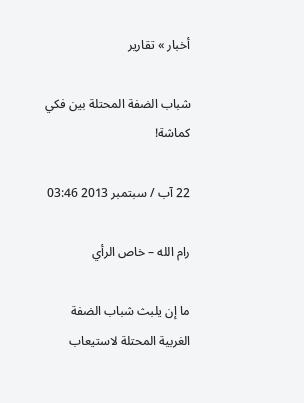أخبار » تقارير

شباب الضفة المحتلة بين فكي كماشة!

22 آب / سبتمبر 2013 03:46

رام الله – خاص الرأي

ما إن يلبث شباب الضفة الغربية المحتلة لاستيعاب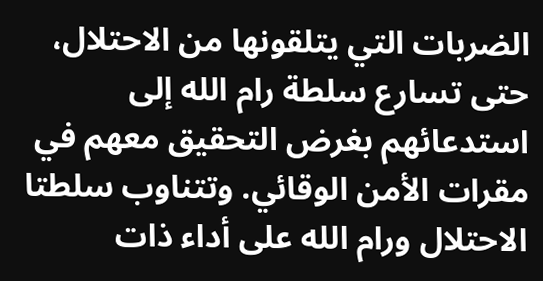الضربات التي يتلقونها من الاحتلال، حتى تسارع سلطة رام الله إلى استدعائهم بغرض التحقيق معهم في مقرات الأمن الوقائي. وتتناوب سلطتا الاحتلال ورام الله على أداء ذات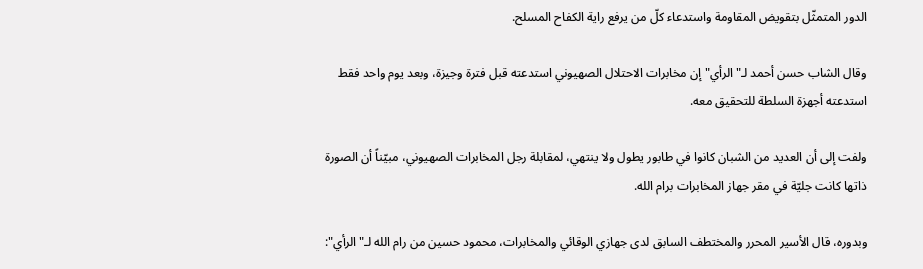الدور المتمثّل بتقويض المقاومة واستدعاء كلّ من يرفع راية الكفاح المسلح.

وقال الشاب حسن أحمد لـ"الرأي" إن مخابرات الاحتلال الصهيوني استدعته قبل فترة وجيزة، وبعد يوم واحد فقط استدعته أجهزة السلطة للتحقيق معه.

ولفت إلى أن العديد من الشبان كانوا في طابور يطول ولا ينتهي، لمقابلة رجل المخابرات الصهيوني، مبيّناً أن الصورة ذاتها كانت جليّة في مقر جهاز المخابرات برام الله.

وبدوره، قال الأسير المحرر والمختطف السابق لدى جهازي الوقائي والمخابرات، محمود حسين من رام الله لـ"الرأي":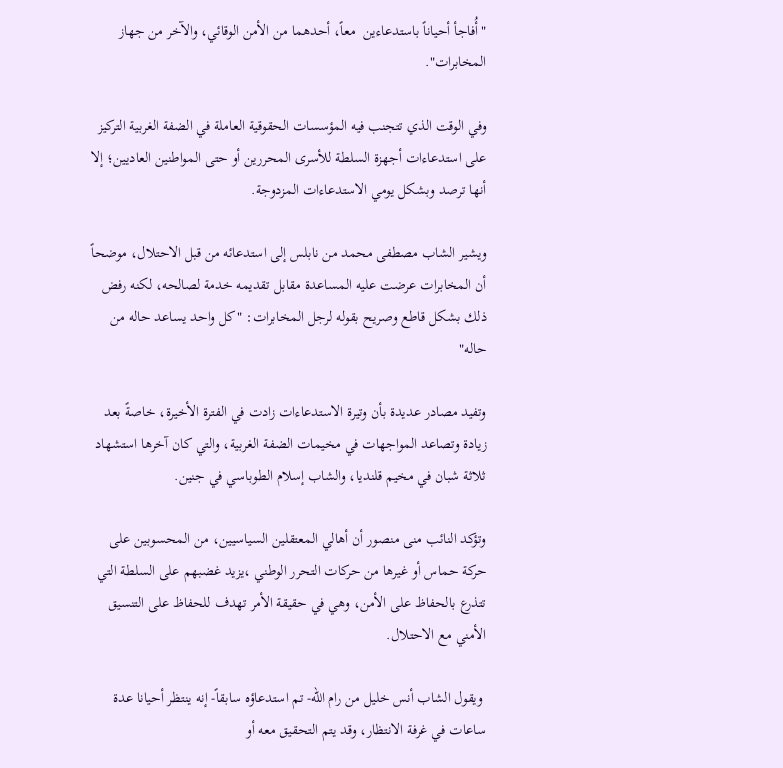"أُفاجأ أحياناً باستدعاءين  معاً، أحدهما من الأمن الوقائي، والآخر من جهاز المخابرات".

وفي الوقت الذي تتجنب فيه المؤسسات الحقوقية العاملة في الضفة الغربية التركيز على استدعاءات أجهزة السلطة للأسرى المحررين أو حتى المواطنين العاديين؛ إلا أنها ترصد وبشكل يومي الاستدعاءات المزدوجة.

ويشير الشاب مصطفى محمد من نابلس إلى استدعائه من قبل الاحتلال، موضحاً أن المخابرات عرضت عليه المساعدة مقابل تقديمه خدمة لصالحه، لكنه رفض ذلك بشكل قاطع وصريح بقوله لرجل المخابرات: "كل واحد يساعد حاله من حاله"

وتفيد مصادر عديدة بأن وتيرة الاستدعاءات زادت في الفترة الأخيرة، خاصةً بعد زيادة وتصاعد المواجهات في مخيمات الضفة الغربية، والتي كان آخرها استشهاد ثلاثة شبان في مخيم قلنديا، والشاب إسلام الطوباسي في جنين.

وتؤكد النائب منى منصور أن أهالي المعتقلين السياسيين، من المحسوبين على حركة حماس أو غيرها من حركات التحرر الوطني ،يزيد غضبهم على السلطة التي تتذرع بالحفاظ على الأمن، وهي في حقيقة الأمر تهدف للحفاظ على التنسيق الأمني مع الاحتلال.

 ويقول الشاب أنس خليل من رام الله- تم استدعاؤه سابقاً- إنه ينتظر أحيانا عدة ساعات في غرفة الانتظار، وقد يتم التحقيق معه أو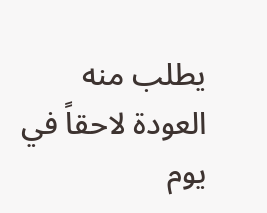يطلب منه العودة لاحقاً في يوم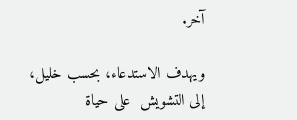آخر.

ويهدف الاستدعاء، بحسب خليل، إلى التشويش  على حياة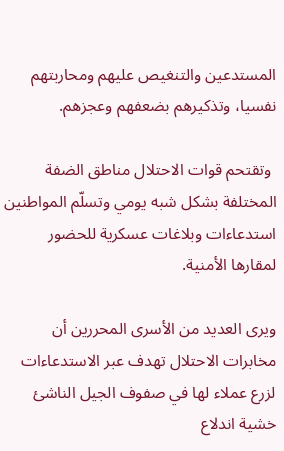المستدعين والتنغيص عليهم ومحاربتهم نفسيا، وتذكيرهم بضعفهم وعجزهم.

 وتقتحم قوات الاحتلال مناطق الضفة المختلفة بشكل شبه يومي وتسلّم المواطنين استدعاءات وبلاغات عسكرية للحضور لمقارها الأمنية.

ويرى العديد من الأسرى المحررين أن مخابرات الاحتلال تهدف عبر الاستدعاءات  لزرع عملاء لها في صفوف الجيل الناشئ خشية اندلاع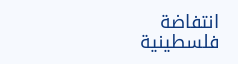انتفاضة فلسطينية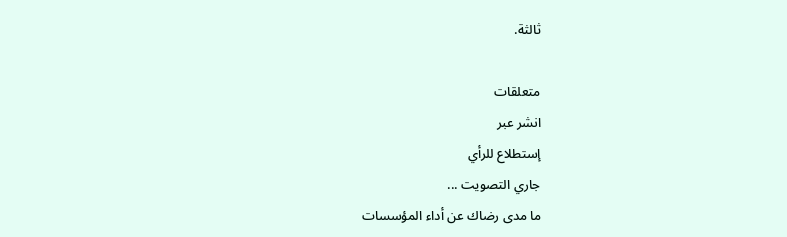ثالثة.

متعلقات
انشر عبر
إستطلاع للرأي
جاري التصويت ...
ما مدى رضاك عن أداء المؤسسات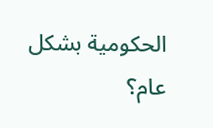الحكومية بشكل عام؟